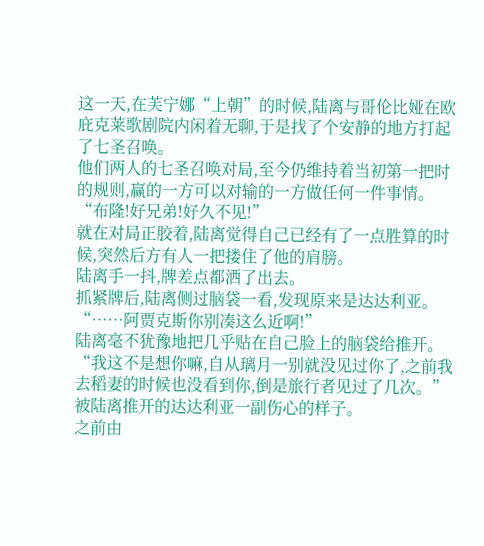这一天,在芙宁娜“上朝”的时候,陆离与哥伦比娅在欧庇克莱歌剧院内闲着无聊,于是找了个安静的地方打起了七圣召唤。
他们两人的七圣召唤对局,至今仍维持着当初第一把时的规则,赢的一方可以对输的一方做任何一件事情。
“布隆!好兄弟!好久不见!”
就在对局正胶着,陆离觉得自己已经有了一点胜算的时候,突然后方有人一把搂住了他的肩膀。
陆离手一抖,牌差点都洒了出去。
抓紧牌后,陆离侧过脑袋一看,发现原来是达达利亚。
“……阿贾克斯你别凑这么近啊!”
陆离毫不犹豫地把几乎贴在自己脸上的脑袋给推开。
“我这不是想你嘛,自从璃月一别就没见过你了,之前我去稻妻的时候也没看到你,倒是旅行者见过了几次。”
被陆离推开的达达利亚一副伤心的样子。
之前由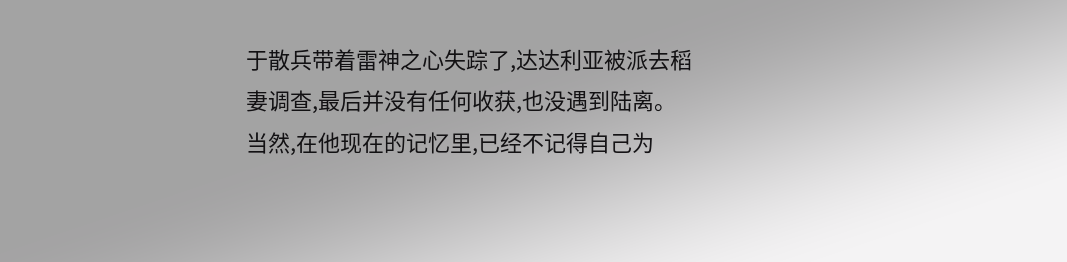于散兵带着雷神之心失踪了,达达利亚被派去稻妻调查,最后并没有任何收获,也没遇到陆离。
当然,在他现在的记忆里,已经不记得自己为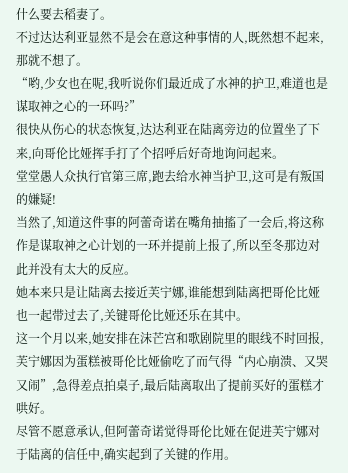什么要去稻妻了。
不过达达利亚显然不是会在意这种事情的人,既然想不起来,那就不想了。
“哟,少女也在呢,我听说你们最近成了水神的护卫,难道也是谋取神之心的一环吗?”
很快从伤心的状态恢复,达达利亚在陆离旁边的位置坐了下来,向哥伦比娅挥手打了个招呼后好奇地询问起来。
堂堂愚人众执行官第三席,跑去给水神当护卫,这可是有叛国的嫌疑!
当然了,知道这件事的阿蕾奇诺在嘴角抽搐了一会后,将这称作是谋取神之心计划的一环并提前上报了,所以至冬那边对此并没有太大的反应。
她本来只是让陆离去接近芙宁娜,谁能想到陆离把哥伦比娅也一起带过去了,关键哥伦比娅还乐在其中。
这一个月以来,她安排在沫芒宫和歌剧院里的眼线不时回报,芙宁娜因为蛋糕被哥伦比娅偷吃了而气得“内心崩溃、又哭又闹”,急得差点拍桌子,最后陆离取出了提前买好的蛋糕才哄好。
尽管不愿意承认,但阿蕾奇诺觉得哥伦比娅在促进芙宁娜对于陆离的信任中,确实起到了关键的作用。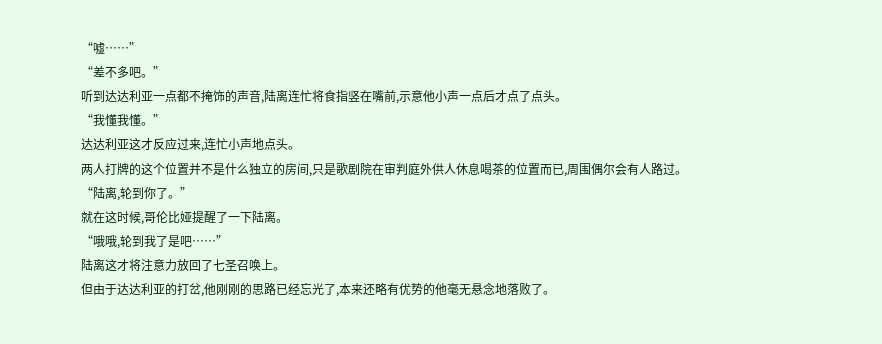“嘘……”
“差不多吧。”
听到达达利亚一点都不掩饰的声音,陆离连忙将食指竖在嘴前,示意他小声一点后才点了点头。
“我懂我懂。”
达达利亚这才反应过来,连忙小声地点头。
两人打牌的这个位置并不是什么独立的房间,只是歌剧院在审判庭外供人休息喝茶的位置而已,周围偶尔会有人路过。
“陆离,轮到你了。”
就在这时候,哥伦比娅提醒了一下陆离。
“哦哦,轮到我了是吧……”
陆离这才将注意力放回了七圣召唤上。
但由于达达利亚的打岔,他刚刚的思路已经忘光了,本来还略有优势的他毫无悬念地落败了。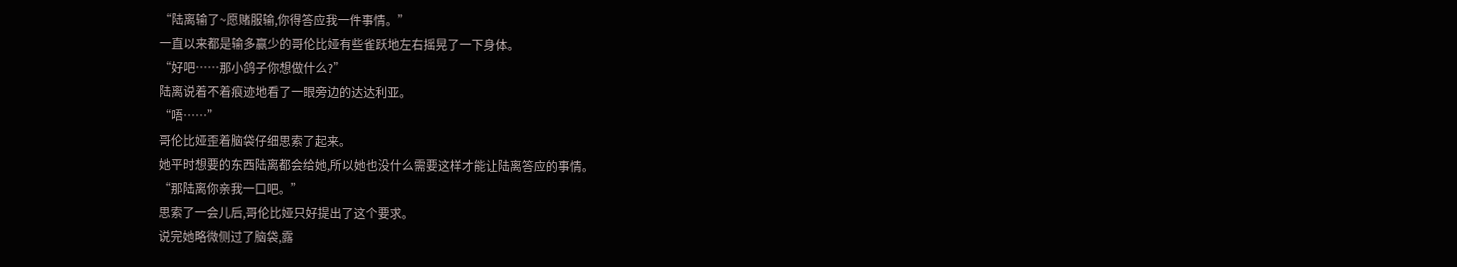“陆离输了~愿赌服输,你得答应我一件事情。”
一直以来都是输多赢少的哥伦比娅有些雀跃地左右摇晃了一下身体。
“好吧……那小鸽子你想做什么?”
陆离说着不着痕迹地看了一眼旁边的达达利亚。
“唔……”
哥伦比娅歪着脑袋仔细思索了起来。
她平时想要的东西陆离都会给她,所以她也没什么需要这样才能让陆离答应的事情。
“那陆离你亲我一口吧。”
思索了一会儿后,哥伦比娅只好提出了这个要求。
说完她略微侧过了脑袋,露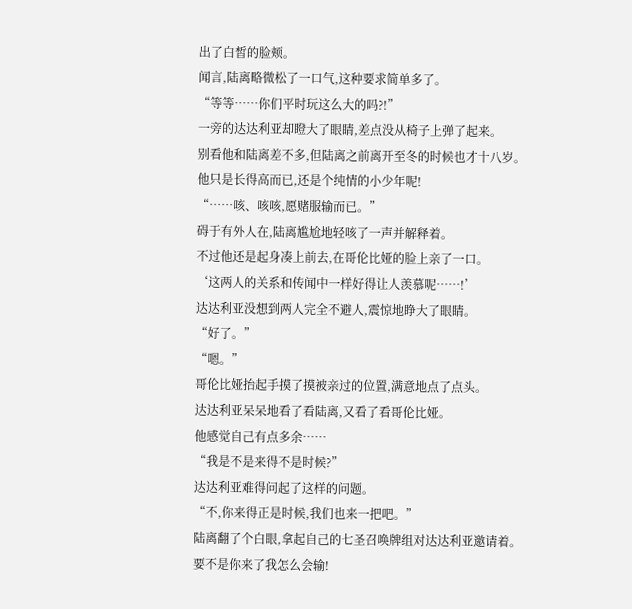出了白皙的脸颊。
闻言,陆离略微松了一口气,这种要求简单多了。
“等等……你们平时玩这么大的吗?!”
一旁的达达利亚却瞪大了眼睛,差点没从椅子上弹了起来。
别看他和陆离差不多,但陆离之前离开至冬的时候也才十八岁。
他只是长得高而已,还是个纯情的小少年呢!
“……咳、咳咳,愿赌服输而已。”
碍于有外人在,陆离尴尬地轻咳了一声并解释着。
不过他还是起身凑上前去,在哥伦比娅的脸上亲了一口。
‘这两人的关系和传闻中一样好得让人羡慕呢……!’
达达利亚没想到两人完全不避人,震惊地睁大了眼睛。
“好了。”
“嗯。”
哥伦比娅抬起手摸了摸被亲过的位置,满意地点了点头。
达达利亚呆呆地看了看陆离,又看了看哥伦比娅。
他感觉自己有点多余……
“我是不是来得不是时候?”
达达利亚难得问起了这样的问题。
“不,你来得正是时候,我们也来一把吧。”
陆离翻了个白眼,拿起自己的七圣召唤牌组对达达利亚邀请着。
要不是你来了我怎么会输!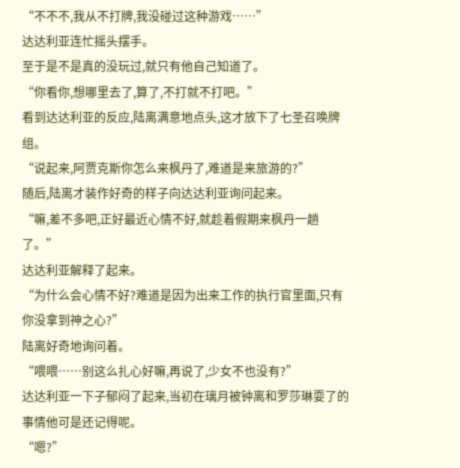“不不不,我从不打牌,我没碰过这种游戏……”
达达利亚连忙摇头摆手。
至于是不是真的没玩过,就只有他自己知道了。
“你看你,想哪里去了,算了,不打就不打吧。”
看到达达利亚的反应,陆离满意地点头,这才放下了七圣召唤牌组。
“说起来,阿贾克斯你怎么来枫丹了,难道是来旅游的?”
随后,陆离才装作好奇的样子向达达利亚询问起来。
“嘛,差不多吧,正好最近心情不好,就趁着假期来枫丹一趟了。”
达达利亚解释了起来。
“为什么会心情不好?难道是因为出来工作的执行官里面,只有你没拿到神之心?”
陆离好奇地询问着。
“喂喂……别这么扎心好嘛,再说了,少女不也没有?”
达达利亚一下子郁闷了起来,当初在璃月被钟离和罗莎琳耍了的事情他可是还记得呢。
“嗯?”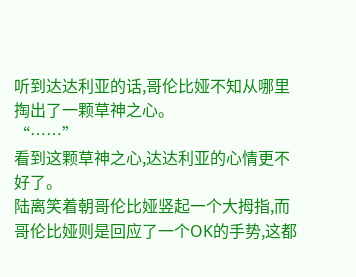听到达达利亚的话,哥伦比娅不知从哪里掏出了一颗草神之心。
“……”
看到这颗草神之心,达达利亚的心情更不好了。
陆离笑着朝哥伦比娅竖起一个大拇指,而哥伦比娅则是回应了一个OK的手势,这都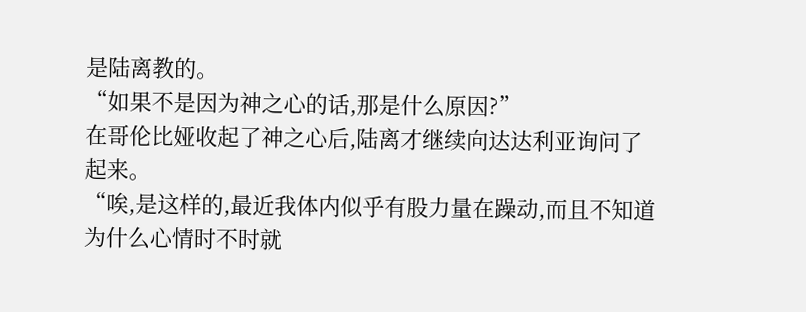是陆离教的。
“如果不是因为神之心的话,那是什么原因?”
在哥伦比娅收起了神之心后,陆离才继续向达达利亚询问了起来。
“唉,是这样的,最近我体内似乎有股力量在躁动,而且不知道为什么心情时不时就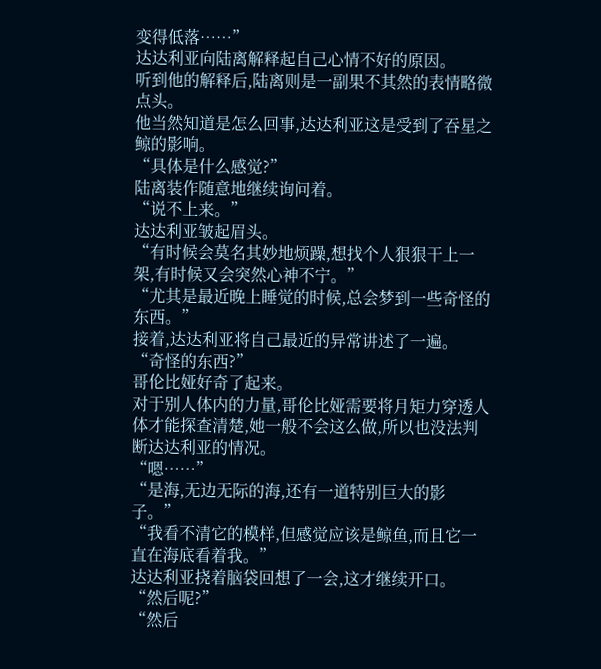变得低落……”
达达利亚向陆离解释起自己心情不好的原因。
听到他的解释后,陆离则是一副果不其然的表情略微点头。
他当然知道是怎么回事,达达利亚这是受到了吞星之鲸的影响。
“具体是什么感觉?”
陆离装作随意地继续询问着。
“说不上来。”
达达利亚皱起眉头。
“有时候会莫名其妙地烦躁,想找个人狠狠干上一架,有时候又会突然心神不宁。”
“尤其是最近晚上睡觉的时候,总会梦到一些奇怪的东西。”
接着,达达利亚将自己最近的异常讲述了一遍。
“奇怪的东西?”
哥伦比娅好奇了起来。
对于别人体内的力量,哥伦比娅需要将月矩力穿透人体才能探查清楚,她一般不会这么做,所以也没法判断达达利亚的情况。
“嗯……”
“是海,无边无际的海,还有一道特别巨大的影子。”
“我看不清它的模样,但感觉应该是鲸鱼,而且它一直在海底看着我。”
达达利亚挠着脑袋回想了一会,这才继续开口。
“然后呢?”
“然后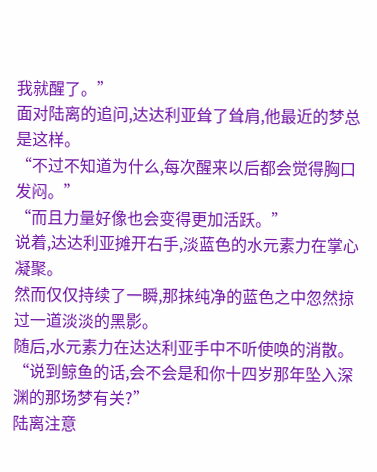我就醒了。”
面对陆离的追问,达达利亚耸了耸肩,他最近的梦总是这样。
“不过不知道为什么,每次醒来以后都会觉得胸口发闷。”
“而且力量好像也会变得更加活跃。”
说着,达达利亚摊开右手,淡蓝色的水元素力在掌心凝聚。
然而仅仅持续了一瞬,那抹纯净的蓝色之中忽然掠过一道淡淡的黑影。
随后,水元素力在达达利亚手中不听使唤的消散。
“说到鲸鱼的话,会不会是和你十四岁那年坠入深渊的那场梦有关?”
陆离注意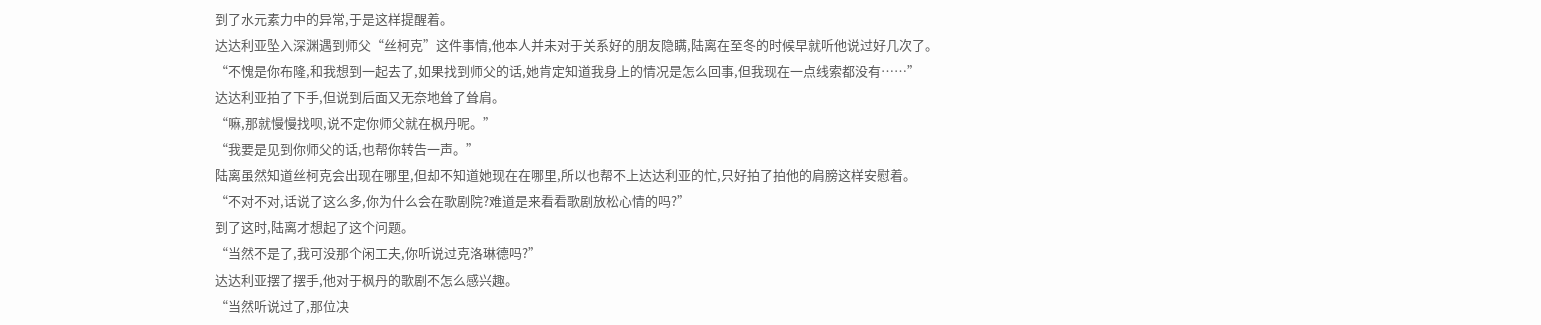到了水元素力中的异常,于是这样提醒着。
达达利亚坠入深渊遇到师父“丝柯克”这件事情,他本人并未对于关系好的朋友隐瞒,陆离在至冬的时候早就听他说过好几次了。
“不愧是你布隆,和我想到一起去了,如果找到师父的话,她肯定知道我身上的情况是怎么回事,但我现在一点线索都没有……”
达达利亚拍了下手,但说到后面又无奈地耸了耸肩。
“嘛,那就慢慢找呗,说不定你师父就在枫丹呢。”
“我要是见到你师父的话,也帮你转告一声。”
陆离虽然知道丝柯克会出现在哪里,但却不知道她现在在哪里,所以也帮不上达达利亚的忙,只好拍了拍他的肩膀这样安慰着。
“不对不对,话说了这么多,你为什么会在歌剧院?难道是来看看歌剧放松心情的吗?”
到了这时,陆离才想起了这个问题。
“当然不是了,我可没那个闲工夫,你听说过克洛琳德吗?”
达达利亚摆了摆手,他对于枫丹的歌剧不怎么感兴趣。
“当然听说过了,那位决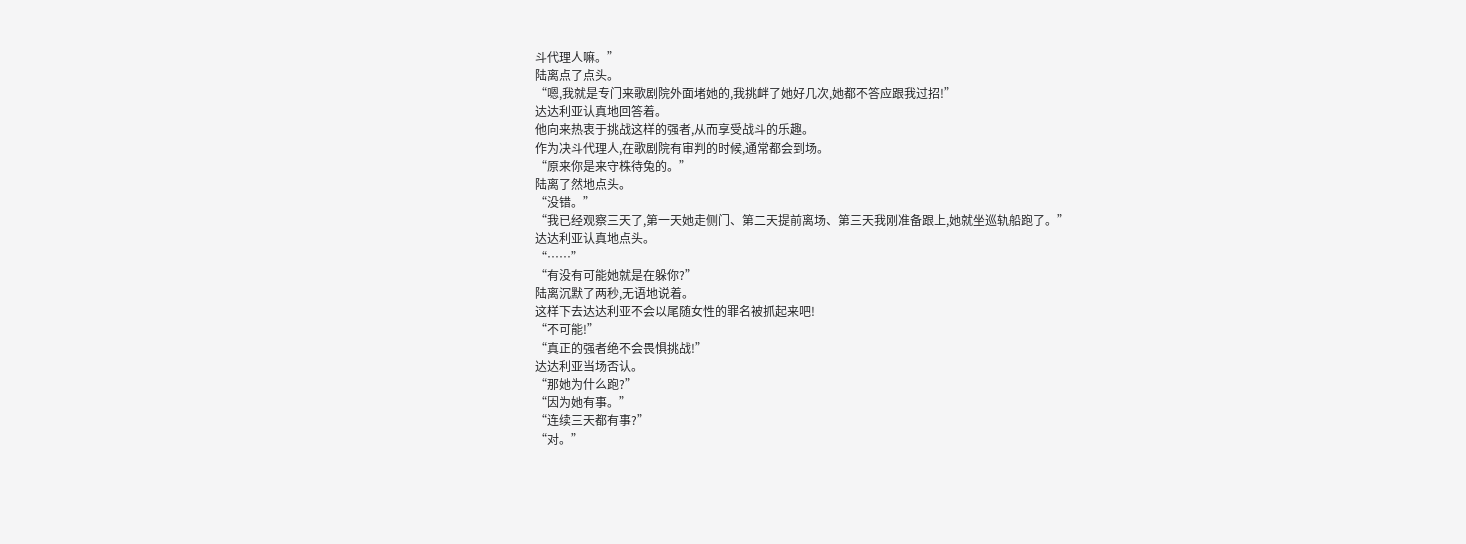斗代理人嘛。”
陆离点了点头。
“嗯,我就是专门来歌剧院外面堵她的,我挑衅了她好几次,她都不答应跟我过招!”
达达利亚认真地回答着。
他向来热衷于挑战这样的强者,从而享受战斗的乐趣。
作为决斗代理人,在歌剧院有审判的时候,通常都会到场。
“原来你是来守株待兔的。”
陆离了然地点头。
“没错。”
“我已经观察三天了,第一天她走侧门、第二天提前离场、第三天我刚准备跟上,她就坐巡轨船跑了。”
达达利亚认真地点头。
“……”
“有没有可能她就是在躲你?”
陆离沉默了两秒,无语地说着。
这样下去达达利亚不会以尾随女性的罪名被抓起来吧!
“不可能!”
“真正的强者绝不会畏惧挑战!”
达达利亚当场否认。
“那她为什么跑?”
“因为她有事。”
“连续三天都有事?”
“对。”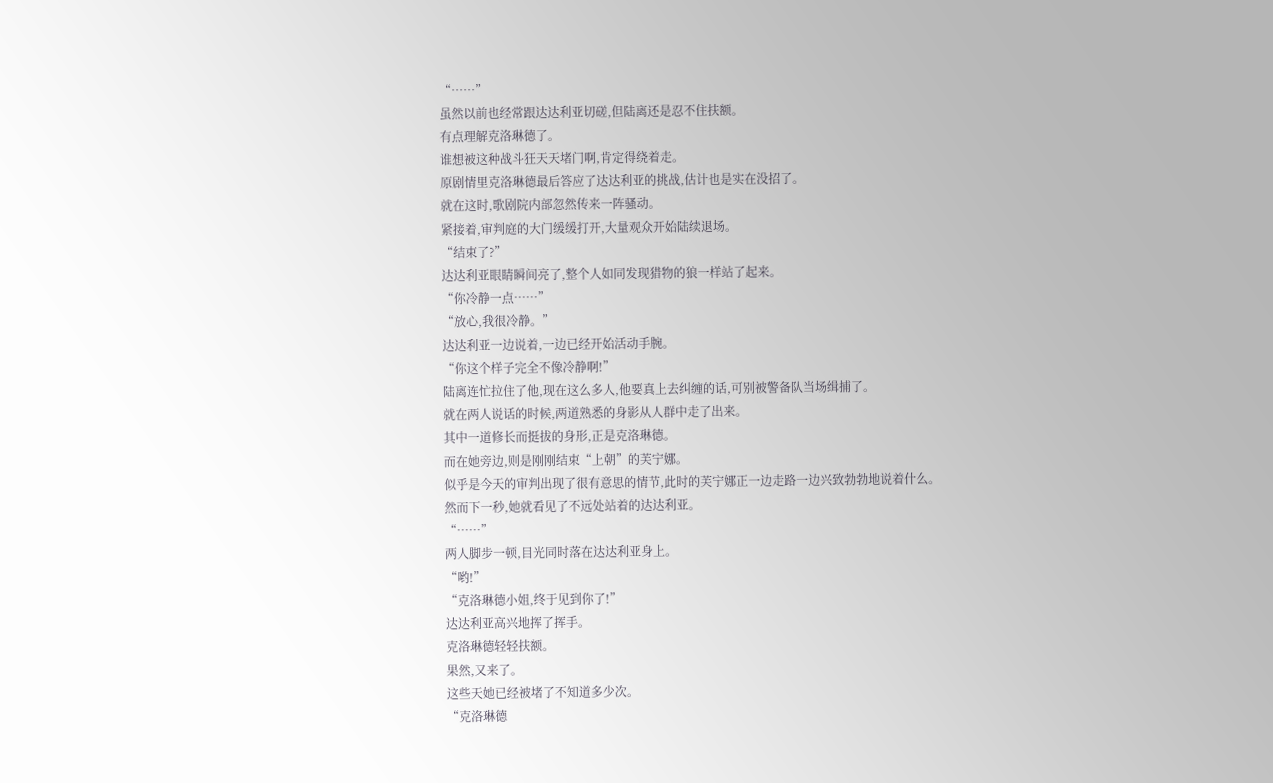“……”
虽然以前也经常跟达达利亚切磋,但陆离还是忍不住扶额。
有点理解克洛琳德了。
谁想被这种战斗狂天天堵门啊,肯定得绕着走。
原剧情里克洛琳德最后答应了达达利亚的挑战,估计也是实在没招了。
就在这时,歌剧院内部忽然传来一阵骚动。
紧接着,审判庭的大门缓缓打开,大量观众开始陆续退场。
“结束了?”
达达利亚眼睛瞬间亮了,整个人如同发现猎物的狼一样站了起来。
“你冷静一点……”
“放心,我很冷静。”
达达利亚一边说着,一边已经开始活动手腕。
“你这个样子完全不像冷静啊!”
陆离连忙拉住了他,现在这么多人,他要真上去纠缠的话,可别被警备队当场缉捕了。
就在两人说话的时候,两道熟悉的身影从人群中走了出来。
其中一道修长而挺拔的身形,正是克洛琳德。
而在她旁边,则是刚刚结束“上朝”的芙宁娜。
似乎是今天的审判出现了很有意思的情节,此时的芙宁娜正一边走路一边兴致勃勃地说着什么。
然而下一秒,她就看见了不远处站着的达达利亚。
“……”
两人脚步一顿,目光同时落在达达利亚身上。
“哟!”
“克洛琳德小姐,终于见到你了!”
达达利亚高兴地挥了挥手。
克洛琳德轻轻扶额。
果然,又来了。
这些天她已经被堵了不知道多少次。
“克洛琳德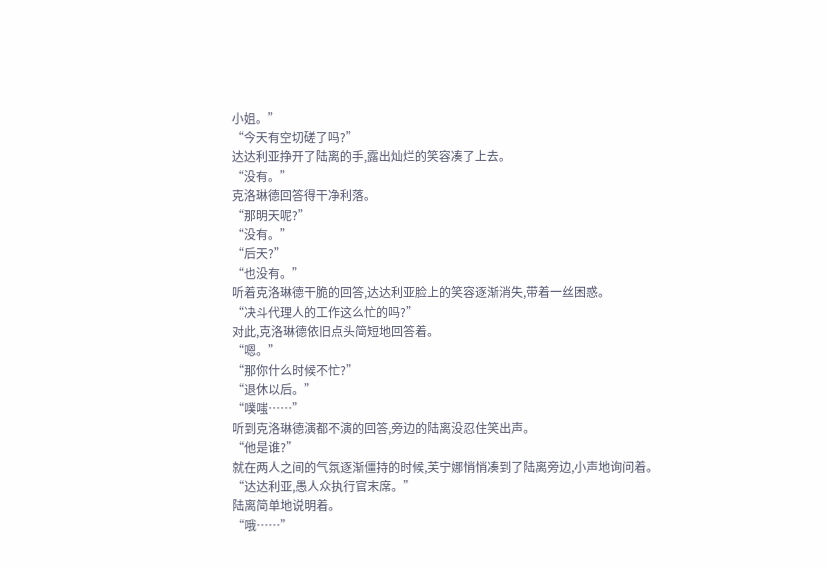小姐。”
“今天有空切磋了吗?”
达达利亚挣开了陆离的手,露出灿烂的笑容凑了上去。
“没有。”
克洛琳德回答得干净利落。
“那明天呢?”
“没有。”
“后天?”
“也没有。”
听着克洛琳德干脆的回答,达达利亚脸上的笑容逐渐消失,带着一丝困惑。
“决斗代理人的工作这么忙的吗?”
对此,克洛琳德依旧点头简短地回答着。
“嗯。”
“那你什么时候不忙?”
“退休以后。”
“噗嗤……”
听到克洛琳德演都不演的回答,旁边的陆离没忍住笑出声。
“他是谁?”
就在两人之间的气氛逐渐僵持的时候,芙宁娜悄悄凑到了陆离旁边,小声地询问着。
“达达利亚,愚人众执行官末席。”
陆离简单地说明着。
“哦……”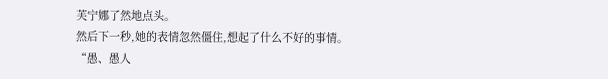芙宁娜了然地点头。
然后下一秒,她的表情忽然僵住,想起了什么不好的事情。
“愚、愚人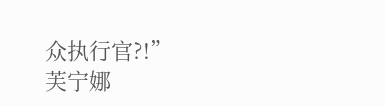众执行官?!”
芙宁娜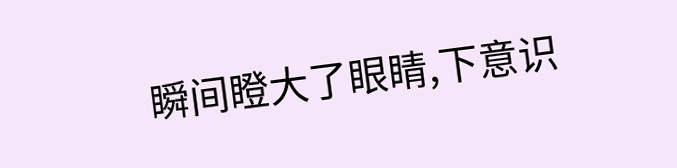瞬间瞪大了眼睛,下意识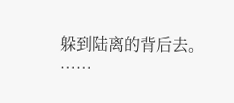躲到陆离的背后去。
……